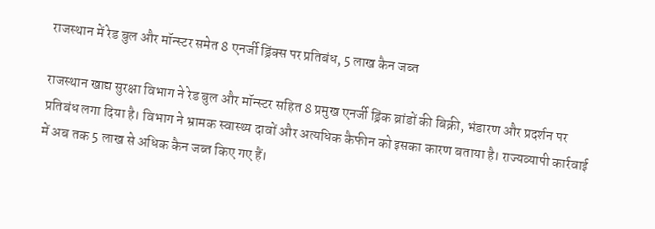राजस्थान में रेड बुल और मॉन्स्टर समेत 8 एनर्जी ड्रिंक्स पर प्रतिबंध, 5 लाख कैन जब्त

राजस्थान खाद्य सुरक्षा विभाग ने रेड बुल और मॉन्स्टर सहित 8 प्रमुख एनर्जी ड्रिंक ब्रांडों की बिक्री, भंडारण और प्रदर्शन पर प्रतिबंध लगा दिया है। विभाग ने भ्रामक स्वास्थ्य दावों और अत्यधिक कैफीन को इसका कारण बताया है। राज्यव्यापी कार्रवाई में अब तक 5 लाख से अधिक कैन जब्त किए गए हैं।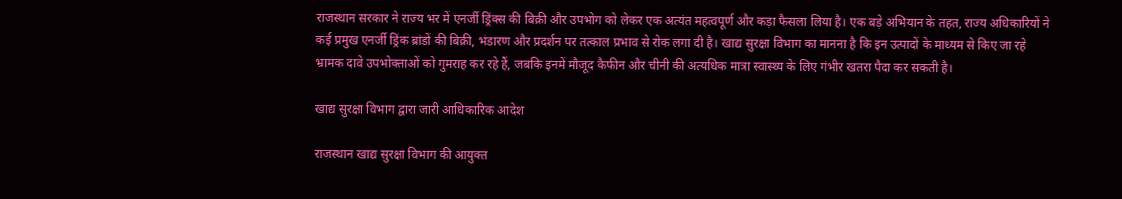राजस्थान सरकार ने राज्य भर में एनर्जी ड्रिंक्स की बिक्री और उपभोग को लेकर एक अत्यंत महत्वपूर्ण और कड़ा फैसला लिया है। एक बड़े अभियान के तहत, राज्य अधिकारियों ने कई प्रमुख एनर्जी ड्रिंक ब्रांडों की बिक्री, भंडारण और प्रदर्शन पर तत्काल प्रभाव से रोक लगा दी है। खाद्य सुरक्षा विभाग का मानना है कि इन उत्पादों के माध्यम से किए जा रहे भ्रामक दावे उपभोक्ताओं को गुमराह कर रहे हैं, जबकि इनमें मौजूद कैफीन और चीनी की अत्यधिक मात्रा स्वास्थ्य के लिए गंभीर खतरा पैदा कर सकती है।

खाद्य सुरक्षा विभाग द्वारा जारी आधिकारिक आदेश

राजस्थान खाद्य सुरक्षा विभाग की आयुक्त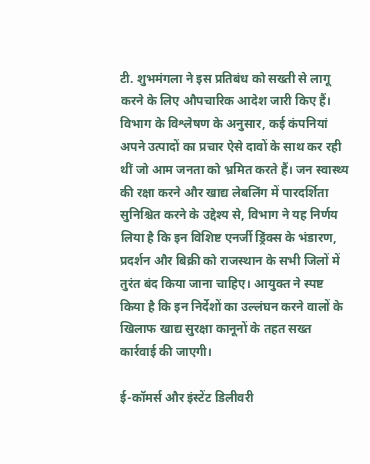टी. शुभमंगला ने इस प्रतिबंध को सख्ती से लागू करने के लिए औपचारिक आदेश जारी किए हैं। विभाग के विश्लेषण के अनुसार, कई कंपनियां अपने उत्पादों का प्रचार ऐसे दावों के साथ कर रही थीं जो आम जनता को भ्रमित करते हैं। जन स्वास्थ्य की रक्षा करने और खाद्य लेबलिंग में पारदर्शिता सुनिश्चित करने के उद्देश्य से, विभाग ने यह निर्णय लिया है कि इन विशिष्ट एनर्जी ड्रिंक्स के भंडारण, प्रदर्शन और बिक्री को राजस्थान के सभी जिलों में तुरंत बंद किया जाना चाहिए। आयुक्त ने स्पष्ट किया है कि इन निर्देशों का उल्लंघन करने वालों के खिलाफ खाद्य सुरक्षा कानूनों के तहत सख्त कार्रवाई की जाएगी।

ई-कॉमर्स और इंस्टेंट डिलीवरी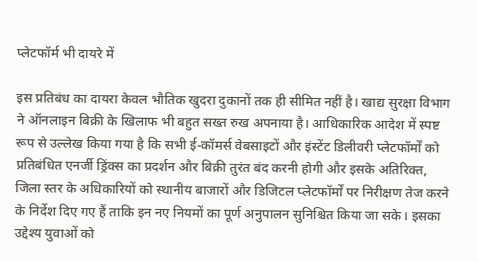प्लेटफॉर्म भी दायरे में

इस प्रतिबंध का दायरा केवल भौतिक खुदरा दुकानों तक ही सीमित नहीं है। खाद्य सुरक्षा विभाग ने ऑनलाइन बिक्री के खिलाफ भी बहुत सख्त रुख अपनाया है। आधिकारिक आदेश में स्पष्ट रूप से उल्लेख किया गया है कि सभी ई-कॉमर्स वेबसाइटों और इंस्टेंट डिलीवरी प्लेटफॉर्मों को प्रतिबंधित एनर्जी ड्रिंक्स का प्रदर्शन और बिक्री तुरंत बंद करनी होगी और इसके अतिरिक्त, जिला स्तर के अधिकारियों को स्थानीय बाजारों और डिजिटल प्लेटफॉर्मों पर निरीक्षण तेज करने के निर्देश दिए गए हैं ताकि इन नए नियमों का पूर्ण अनुपालन सुनिश्चित किया जा सके। इसका उद्देश्य युवाओं को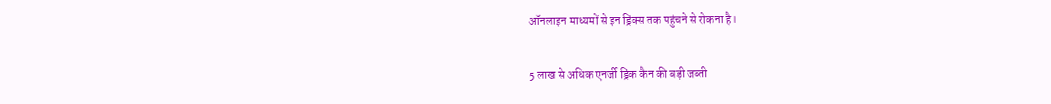ऑनलाइन माध्यमों से इन ड्रिंक्स तक पहुंचने से रोकना है।

5 लाख से अधिक एनर्जी ड्रिंक कैन की बड़ी जब्ती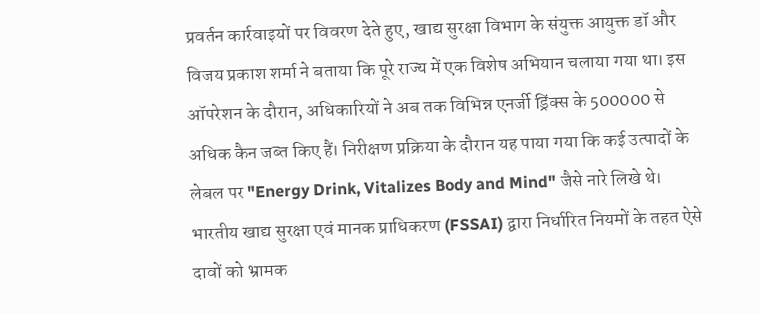प्रवर्तन कार्रवाइयों पर विवरण देते हुए, खाद्य सुरक्षा विभाग के संयुक्त आयुक्त डॉ और विजय प्रकाश शर्मा ने बताया कि पूरे राज्य में एक विशेष अभियान चलाया गया था। इस ऑपरेशन के दौरान, अधिकारियों ने अब तक विभिन्न एनर्जी ड्रिंक्स के 500000 से अधिक कैन जब्त किए हैं। निरीक्षण प्रक्रिया के दौरान यह पाया गया कि कई उत्पादों के लेबल पर "Energy Drink, Vitalizes Body and Mind" जैसे नारे लिखे थे। भारतीय खाद्य सुरक्षा एवं मानक प्राधिकरण (FSSAI) द्वारा निर्धारित नियमों के तहत ऐसे दावों को भ्रामक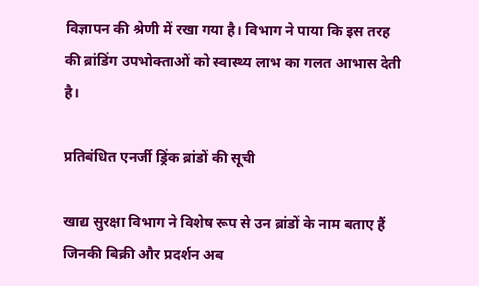विज्ञापन की श्रेणी में रखा गया है। विभाग ने पाया कि इस तरह की ब्रांडिंग उपभोक्ताओं को स्वास्थ्य लाभ का गलत आभास देती है।

प्रतिबंधित एनर्जी ड्रिंक ब्रांडों की सूची

खाद्य सुरक्षा विभाग ने विशेष रूप से उन ब्रांडों के नाम बताए हैं जिनकी बिक्री और प्रदर्शन अब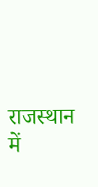राजस्थान में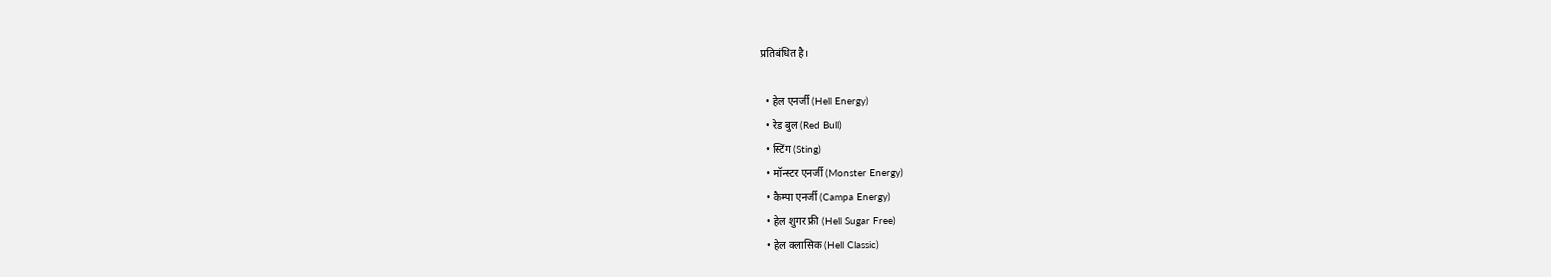प्रतिबंधित है।

  • हेल एनर्जी (Hell Energy)
  • रेड बुल (Red Bull)
  • स्टिंग (Sting)
  • मॉन्स्टर एनर्जी (Monster Energy)
  • कैम्पा एनर्जी (Campa Energy)
  • हेल शुगर फ्री (Hell Sugar Free)
  • हेल क्लासिक (Hell Classic)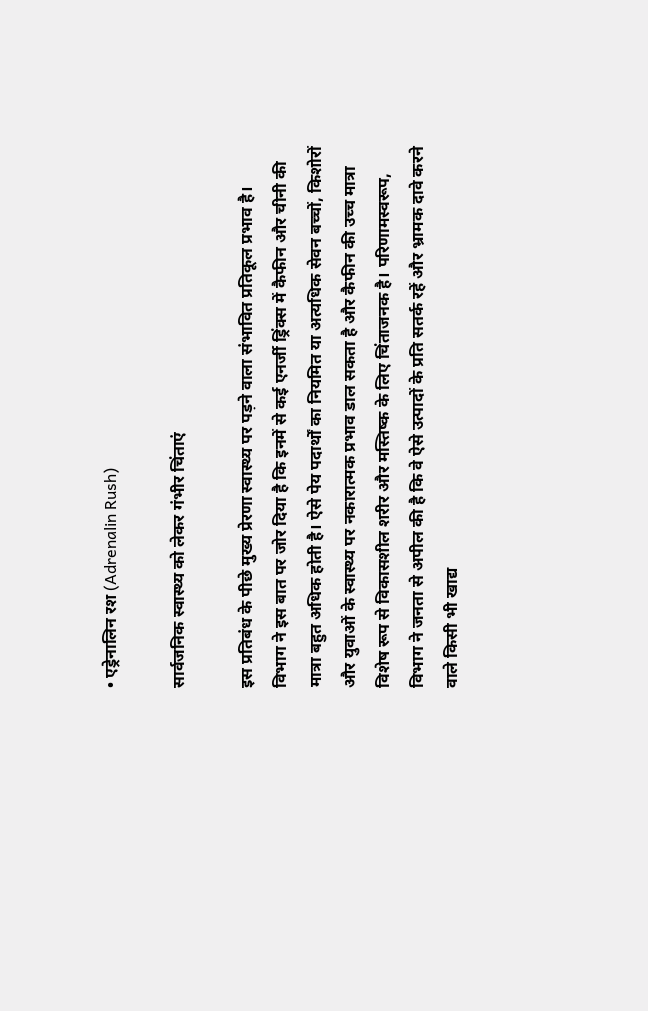• एड्रेनालिन रश (Adrenalin Rush)

सार्वजनिक स्वास्थ्य को लेकर गंभीर चिंताएं

इस प्रतिबंध के पीछे मुख्य प्रेरणा स्वास्थ्य पर पड़ने वाला संभावित प्रतिकूल प्रभाव है। विभाग ने इस बात पर जोर दिया है कि इनमें से कई एनर्जी ड्रिंक्स में कैफीन और चीनी की मात्रा बहुत अधिक होती है। ऐसे पेय पदार्थों का नियमित या अत्यधिक सेवन बच्चों, किशोरों और युवाओं के स्वास्थ्य पर नकारात्मक प्रभाव डाल सकता है और कैफीन की उच्च मात्रा विशेष रूप से विकासशील शरीर और मस्तिष्क के लिए चिंताजनक है। परिणामस्वरूप, विभाग ने जनता से अपील की है कि वे ऐसे उत्पादों के प्रति सतर्क रहें और भ्रामक दावे करने वाले किसी भी खाद्य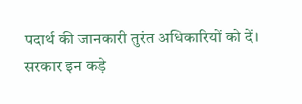पदार्थ की जानकारी तुरंत अधिकारियों को दें। सरकार इन कड़े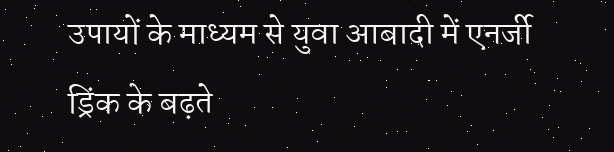उपायों के माध्यम से युवा आबादी में एनर्जी ड्रिंक के बढ़ते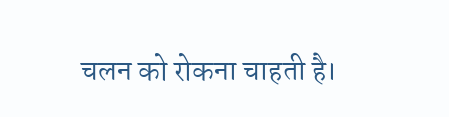चलन को रोकना चाहती है।